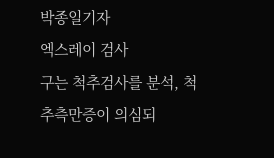박종일기자
엑스레이 검사
구는 척추검사를 분석, 척추측만증이 의심되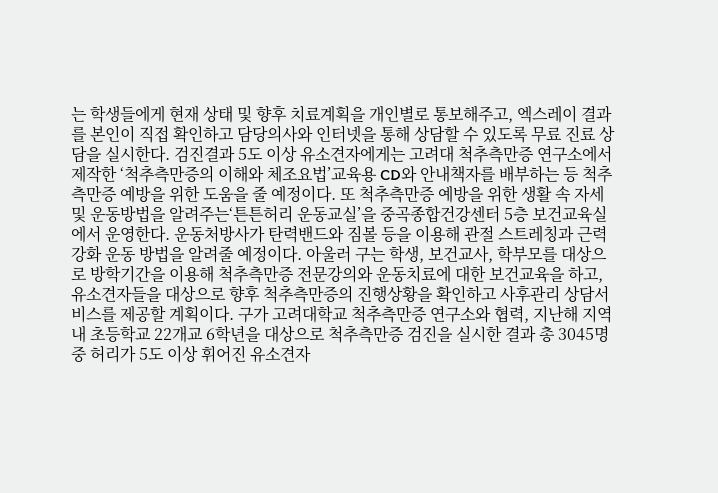는 학생들에게 현재 상태 및 향후 치료계획을 개인별로 통보해주고, 엑스레이 결과를 본인이 직접 확인하고 담당의사와 인터넷을 통해 상담할 수 있도록 무료 진료 상담을 실시한다. 검진결과 5도 이상 유소견자에게는 고려대 척추측만증 연구소에서 제작한 ‘척추측만증의 이해와 체조요법’교육용 CD와 안내책자를 배부하는 등 척추측만증 예방을 위한 도움을 줄 예정이다. 또 척추측만증 예방을 위한 생활 속 자세 및 운동방법을 알려주는‘튼튼허리 운동교실’을 중곡종합건강센터 5층 보건교육실에서 운영한다. 운동처방사가 탄력밴드와 짐볼 등을 이용해 관절 스트레칭과 근력 강화 운동 방법을 알려줄 예정이다. 아울러 구는 학생, 보건교사, 학부모를 대상으로 방학기간을 이용해 척추측만증 전문강의와 운동치료에 대한 보건교육을 하고, 유소견자들을 대상으로 향후 척추측만증의 진행상황을 확인하고 사후관리 상담서비스를 제공할 계획이다. 구가 고려대학교 척추측만증 연구소와 협력, 지난해 지역 내 초등학교 22개교 6학년을 대상으로 척추측만증 검진을 실시한 결과 총 3045명 중 허리가 5도 이상 휘어진 유소견자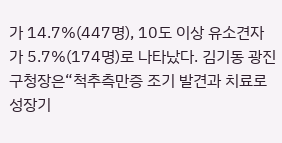가 14.7%(447명), 10도 이상 유소견자가 5.7%(174명)로 나타났다. 김기동 광진구청장은“척추측만증 조기 발견과 치료로 성장기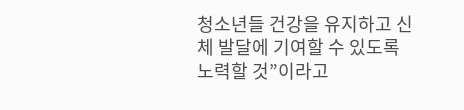청소년들 건강을 유지하고 신체 발달에 기여할 수 있도록 노력할 것”이라고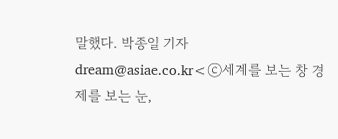말했다. 박종일 기자 dream@asiae.co.kr<ⓒ세계를 보는 창 경제를 보는 눈,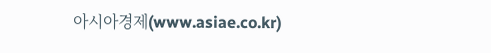아시아경제(www.asiae.co.kr)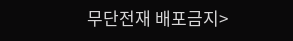무단전재 배포금지>